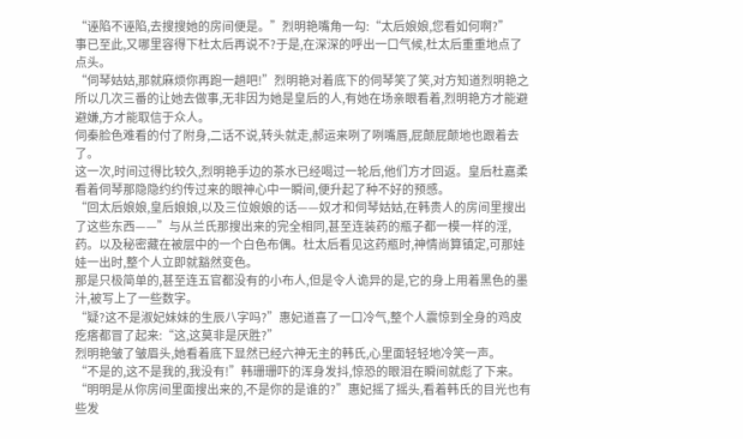“诬陷不诬陷,去搜搜她的房间便是。”烈明艳嘴角一勾:“太后娘娘,您看如何啊?”
事已至此,又哪里容得下杜太后再说不?于是,在深深的呼出一口气候,杜太后重重地点了点头。
“伺琴姑姑,那就麻烦你再跑一趟吧!”烈明艳对着底下的伺琴笑了笑,对方知道烈明艳之所以几次三番的让她去做事,无非因为她是皇后的人,有她在场亲眼看着,烈明艳方才能避避嫌,方才能取信于众人。
伺秦脸色难看的付了附身,二话不说,转头就走,郝运来咧了咧嘴唇,屁颠屁颠地也跟着去了。
这一次,时间过得比较久,烈明艳手边的茶水已经喝过一轮后,他们方才回返。皇后杜嘉柔看着伺琴那隐隐约约传过来的眼神心中一瞬间,便升起了种不好的预感。
“回太后娘娘,皇后娘娘,以及三位娘娘的话——奴才和伺琴姑姑,在韩贵人的房间里搜出了这些东西——”与从兰氏那搜出来的完全相同,甚至连装药的瓶子都一模一样的淫,药。以及秘密藏在被层中的一个白色布偶。杜太后看见这药瓶时,神情尚算镇定,可那娃娃一出时,整个人立即就豁然变色。
那是只极简单的,甚至连五官都没有的小布人,但是令人诡异的是,它的身上用着黑色的墨汁,被写上了一些数字。
“疑?这不是淑妃妹妹的生辰八字吗?”惠妃道喜了一口冷气,整个人震惊到全身的鸡皮疙瘩都冒了起来:“这,这莫非是厌胜?”
烈明艳皱了皱眉头,她看着底下显然已经六神无主的韩氏,心里面轻轻地冷笑一声。
“不是的,这不是我的,我没有!”韩珊珊吓的浑身发抖,惊恐的眼泪在瞬间就彪了下来。
“明明是从你房间里面搜出来的,不是你的是谁的?”惠妃摇了摇头,看着韩氏的目光也有些发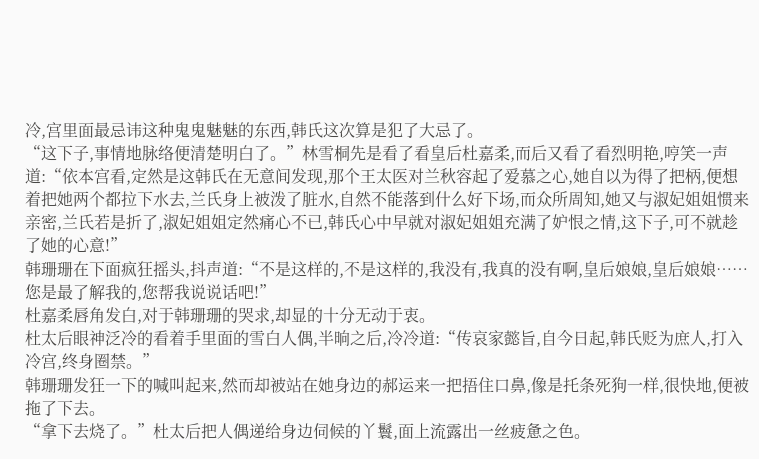冷,宫里面最忌讳这种鬼鬼魅魅的东西,韩氏这次算是犯了大忌了。
“这下子,事情地脉络便清楚明白了。”林雪桐先是看了看皇后杜嘉柔,而后又看了看烈明艳,哼笑一声道:“依本宫看,定然是这韩氏在无意间发现,那个王太医对兰秋容起了爱慕之心,她自以为得了把柄,便想着把她两个都拉下水去,兰氏身上被泼了脏水,自然不能落到什么好下场,而众所周知,她又与淑妃姐姐惯来亲密,兰氏若是折了,淑妃姐姐定然痛心不已,韩氏心中早就对淑妃姐姐充满了妒恨之情,这下子,可不就趁了她的心意!”
韩珊珊在下面疯狂摇头,抖声道:“不是这样的,不是这样的,我没有,我真的没有啊,皇后娘娘,皇后娘娘……您是最了解我的,您帮我说说话吧!”
杜嘉柔唇角发白,对于韩珊珊的哭求,却显的十分无动于衷。
杜太后眼神泛冷的看着手里面的雪白人偶,半晌之后,冷冷道:“传哀家懿旨,自今日起,韩氏贬为庶人,打入冷宫,终身圈禁。”
韩珊珊发狂一下的喊叫起来,然而却被站在她身边的郝运来一把捂住口鼻,像是托条死狗一样,很快地,便被拖了下去。
“拿下去烧了。”杜太后把人偶递给身边伺候的丫鬟,面上流露出一丝疲惫之色。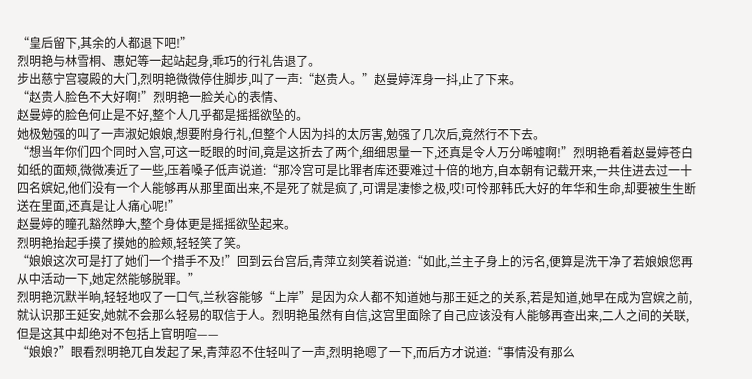“皇后留下,其余的人都退下吧!”
烈明艳与林雪桐、惠妃等一起站起身,乖巧的行礼告退了。
步出慈宁宫寝殿的大门,烈明艳微微停住脚步,叫了一声:“赵贵人。”赵曼婷浑身一抖,止了下来。
“赵贵人脸色不大好啊!”烈明艳一脸关心的表情、
赵曼婷的脸色何止是不好,整个人几乎都是摇摇欲坠的。
她极勉强的叫了一声淑妃娘娘,想要附身行礼,但整个人因为抖的太厉害,勉强了几次后,竟然行不下去。
“想当年你们四个同时入宫,可这一眨眼的时间,竟是这折去了两个,细细思量一下,还真是令人万分唏嘘啊!”烈明艳看着赵曼婷苍白如纸的面颊,微微凑近了一些,压着嗓子低声说道:“那冷宫可是比罪者库还要难过十倍的地方,自本朝有记载开来,一共住进去过一十四名嫔妃,他们没有一个人能够再从那里面出来,不是死了就是疯了,可谓是凄惨之极,哎!可怜那韩氏大好的年华和生命,却要被生生断送在里面,还真是让人痛心呢!”
赵曼婷的瞳孔豁然睁大,整个身体更是摇摇欲坠起来。
烈明艳抬起手摸了摸她的脸颊,轻轻笑了笑。
“娘娘这次可是打了她们一个措手不及!”回到云台宫后,青萍立刻笑着说道:“如此,兰主子身上的污名,便算是洗干净了若娘娘您再从中活动一下,她定然能够脱罪。”
烈明艳沉默半晌,轻轻地叹了一口气,兰秋容能够“上岸”是因为众人都不知道她与那王延之的关系,若是知道,她早在成为宫嫔之前,就认识那王延安,她就不会那么轻易的取信于人。烈明艳虽然有自信,这宫里面除了自己应该没有人能够再查出来,二人之间的关联,但是这其中却绝对不包括上官明喧——
“娘娘?”眼看烈明艳兀自发起了呆,青萍忍不住轻叫了一声,烈明艳嗯了一下,而后方才说道:“事情没有那么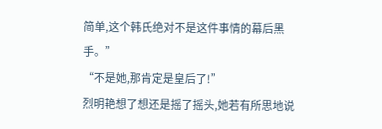简单,这个韩氏绝对不是这件事情的幕后黑手。”
“不是她,那肯定是皇后了!”
烈明艳想了想还是摇了摇头,她若有所思地说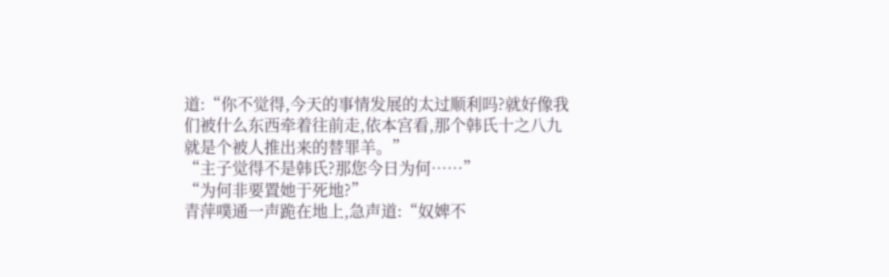道:“你不觉得,今天的事情发展的太过顺利吗?就好像我们被什么东西牵着往前走,依本宫看,那个韩氏十之八九就是个被人推出来的替罪羊。”
“主子觉得不是韩氏?那您今日为何……”
“为何非要置她于死地?”
青萍噗通一声跪在地上,急声道:“奴婢不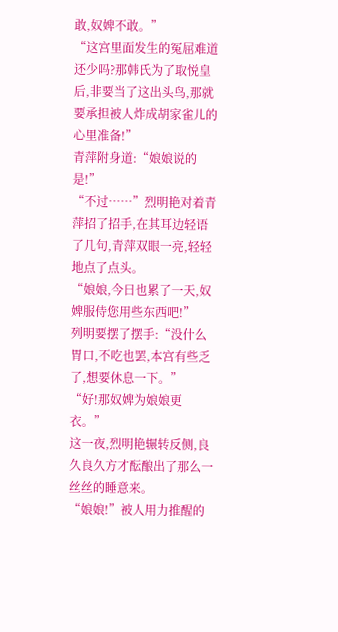敢,奴婢不敢。”
“这宫里面发生的冤屈难道还少吗?那韩氏为了取悦皇后,非要当了这出头鸟,那就要承担被人炸成胡家雀儿的心里准备!”
青萍附身道:“娘娘说的是!”
“不过……”烈明艳对着青萍招了招手,在其耳边轻语了几句,青萍双眼一亮,轻轻地点了点头。
“娘娘,今日也累了一天,奴婢服侍您用些东西吧!”
列明要摆了摆手:“没什么胃口,不吃也罢,本宫有些乏了,想要休息一下。”
“好!那奴婢为娘娘更衣。”
这一夜,烈明艳辗转反侧,良久良久方才酝酿出了那么一丝丝的睡意来。
“娘娘!”被人用力推醒的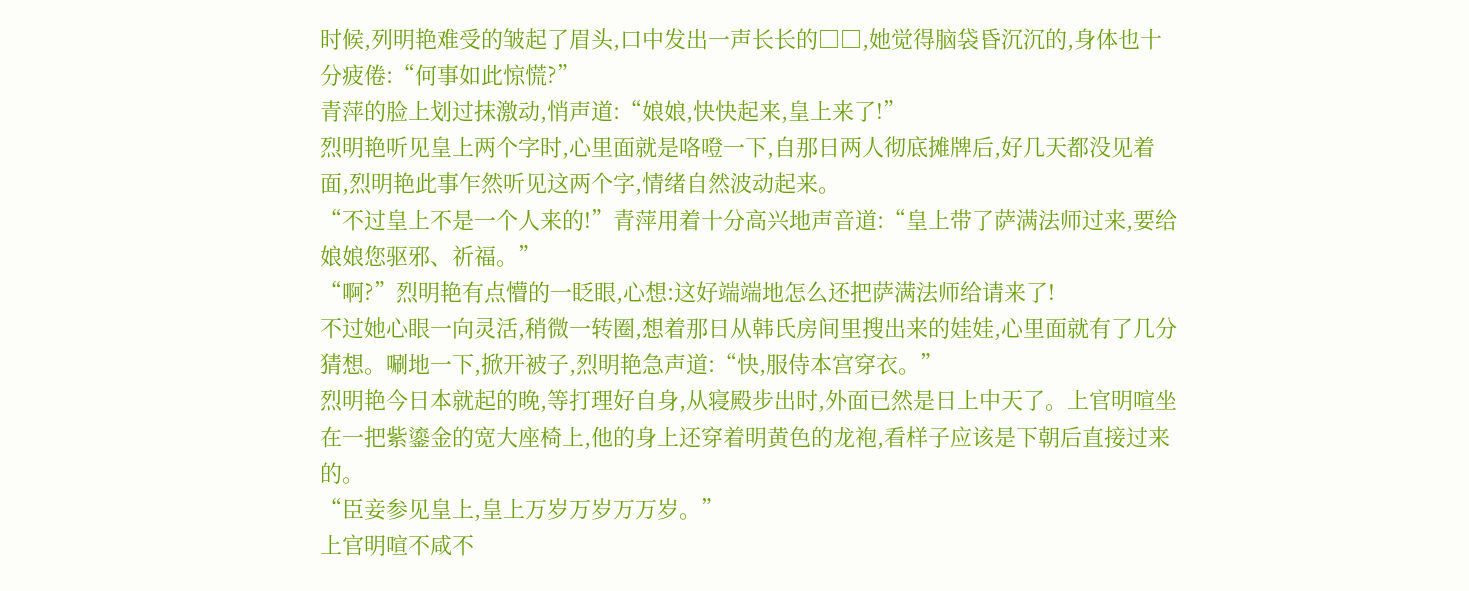时候,列明艳难受的皱起了眉头,口中发出一声长长的□□,她觉得脑袋昏沉沉的,身体也十分疲倦:“何事如此惊慌?”
青萍的脸上划过抹激动,悄声道:“娘娘,快快起来,皇上来了!”
烈明艳听见皇上两个字时,心里面就是咯噔一下,自那日两人彻底摊牌后,好几天都没见着面,烈明艳此事乍然听见这两个字,情绪自然波动起来。
“不过皇上不是一个人来的!”青萍用着十分高兴地声音道:“皇上带了萨满法师过来,要给娘娘您驱邪、祈福。”
“啊?”烈明艳有点懵的一眨眼,心想:这好端端地怎么还把萨满法师给请来了!
不过她心眼一向灵活,稍微一转圈,想着那日从韩氏房间里搜出来的娃娃,心里面就有了几分猜想。唰地一下,掀开被子,烈明艳急声道:“快,服侍本宫穿衣。”
烈明艳今日本就起的晚,等打理好自身,从寝殿步出时,外面已然是日上中天了。上官明喧坐在一把紫鎏金的宽大座椅上,他的身上还穿着明黄色的龙袍,看样子应该是下朝后直接过来的。
“臣妾参见皇上,皇上万岁万岁万万岁。”
上官明喧不咸不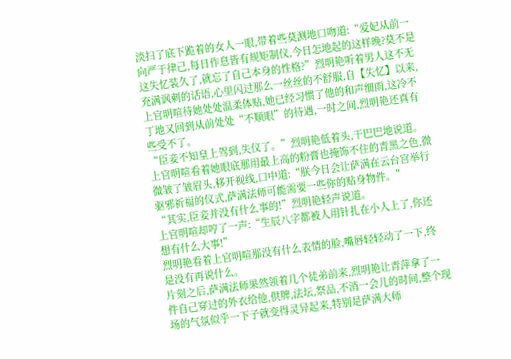淡扫了底下跪着的女人一眼,带着些莫测地口吻道:“爱妃从前一向严于律己,每日作息皆有规矩制仪,今日怎地起的这样晚?莫不是这失忆装久了,就忘了自己本身的性格?”烈明艳听着男人这不无充满讽刺的话语,心里闪过那么一丝丝的不舒服,自【失忆】以来,上官明喧待她处处温柔体贴,她已经习惯了他的和声细雨,这冷不丁地又回到从前处处“不顺眼”的待遇,一时之间,烈明艳还真有些受不了。
“臣妾不知皇上驾到,失仪了。”烈明艳低着头,干巴巴地说道。
上官明喧看着她眼底那用最上高的粉膏也掩饰不住的青黑之色,微微皱了皱眉头,移开视线,口中道:“朕今日会让萨满在云台宫举行驱邪祈福的仪式,萨满法师可能需要一些你的贴身物件。”
“其实,臣妾并没有什么事的!”烈明艳轻声说道。
上官明喧却哼了一声:“生辰八字都被人用针扎在小人上了,你还想有什么大事!”
烈明艳看着上官明喧那没有什么表情的脸,嘴唇轻轻动了一下,终是没有再说什么。
片刻之后,萨满法师果然领着几个徒弟前来,烈明艳让青萍拿了一件自己穿过的外衣给他,供牌,法坛,祭品,不消一会儿的时间,整个现场的气氛似乎一下子就变得灵异起来,特别是萨满大师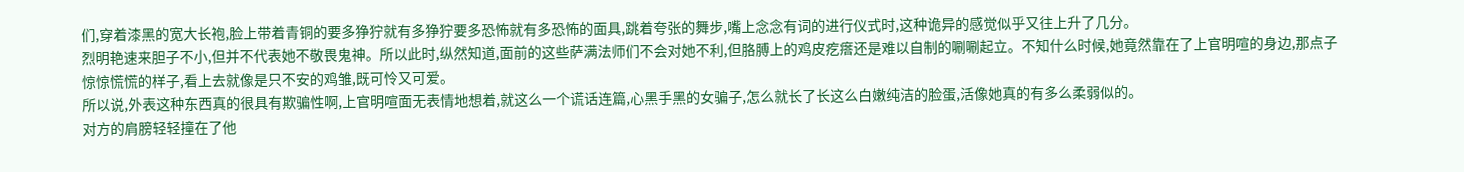们,穿着漆黑的宽大长袍,脸上带着青铜的要多狰狞就有多狰狞要多恐怖就有多恐怖的面具,跳着夸张的舞步,嘴上念念有词的进行仪式时,这种诡异的感觉似乎又往上升了几分。
烈明艳速来胆子不小,但并不代表她不敬畏鬼神。所以此时,纵然知道,面前的这些萨满法师们不会对她不利,但胳膊上的鸡皮疙瘩还是难以自制的唰唰起立。不知什么时候,她竟然靠在了上官明喧的身边,那点子惊惊慌慌的样子,看上去就像是只不安的鸡雏,既可怜又可爱。
所以说,外表这种东西真的很具有欺骗性啊,上官明喧面无表情地想着,就这么一个谎话连篇,心黑手黑的女骗子,怎么就长了长这么白嫩纯洁的脸蛋,活像她真的有多么柔弱似的。
对方的肩膀轻轻撞在了他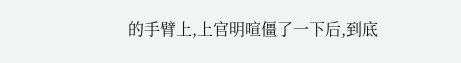的手臂上,上官明喧僵了一下后,到底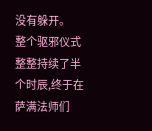没有躲开。
整个驱邪仪式整整持续了半个时辰,终于在萨满法师们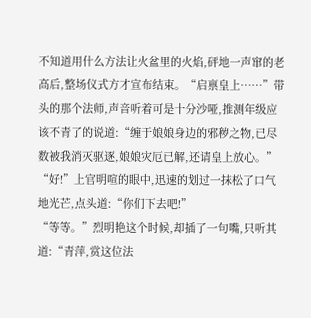不知道用什么方法让火盆里的火焰,砰地一声窜的老高后,整场仪式方才宣布结束。“启禀皇上……”带头的那个法师,声音听着可是十分沙哑,推测年级应该不青了的说道:“缠于娘娘身边的邪秽之物,已尽数被我消灭驱逐,娘娘灾厄已解,还请皇上放心。”
“好!”上官明喧的眼中,迅速的划过一抹松了口气地光芒,点头道:“你们下去吧!”
“等等。”烈明艳这个时候,却插了一句嘴,只听其道:“青萍,赏这位法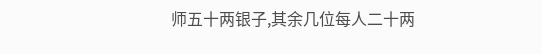师五十两银子,其余几位每人二十两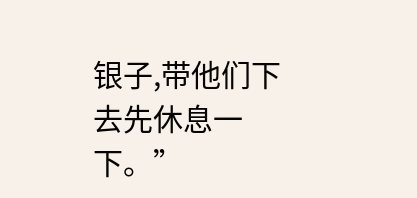银子,带他们下去先休息一下。”